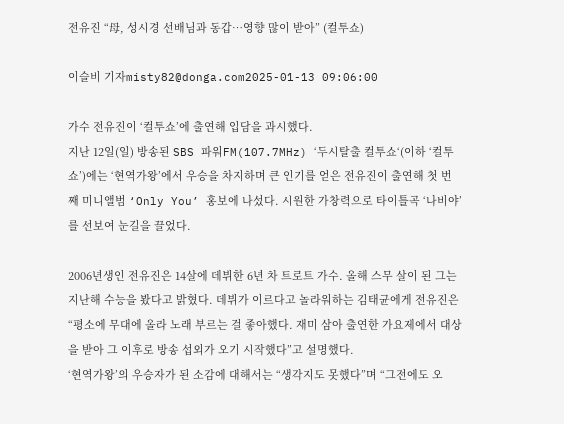전유진 “母, 성시경 선배님과 동갑…영향 많이 받아” (컬투쇼)

이슬비 기자misty82@donga.com2025-01-13 09:06:00

가수 전유진이 ‘컬투쇼’에 출연해 입담을 과시했다.
지난 12일(일) 방송된 SBS 파워FM(107.7MHz) ‘두시탈출 컬투쇼‘(이하 ‘컬투쇼’)에는 ‘현역가왕’에서 우승을 차지하며 큰 인기를 얻은 전유진이 출연해 첫 번째 미니앨범 ‘Only You’ 홍보에 나섰다. 시원한 가창력으로 타이틀곡 ‘나비야’를 선보여 눈길을 끌었다.

2006년생인 전유진은 14살에 데뷔한 6년 차 트로트 가수. 올해 스무 살이 된 그는 지난해 수능을 봤다고 밝혔다. 데뷔가 이르다고 놀라워하는 김태균에게 전유진은 “평소에 무대에 올라 노래 부르는 걸 좋아했다. 재미 삼아 출연한 가요제에서 대상을 받아 그 이후로 방송 섭외가 오기 시작했다”고 설명했다.
‘현역가왕’의 우승자가 된 소감에 대해서는 “생각지도 못했다”며 “그전에도 오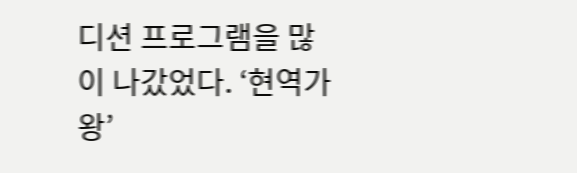디션 프로그램을 많이 나갔었다. ‘현역가왕’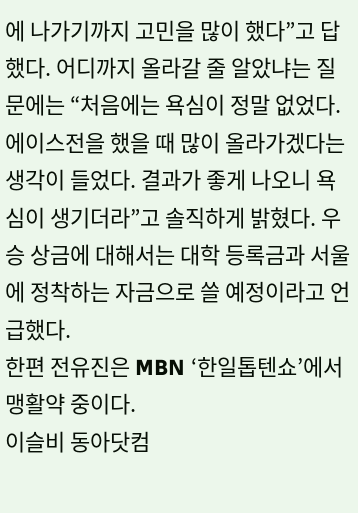에 나가기까지 고민을 많이 했다”고 답했다. 어디까지 올라갈 줄 알았냐는 질문에는 “처음에는 욕심이 정말 없었다. 에이스전을 했을 때 많이 올라가겠다는 생각이 들었다. 결과가 좋게 나오니 욕심이 생기더라”고 솔직하게 밝혔다. 우승 상금에 대해서는 대학 등록금과 서울에 정착하는 자금으로 쓸 예정이라고 언급했다.
한편 전유진은 MBN ‘한일톱텐쇼’에서 맹활약 중이다.
이슬비 동아닷컴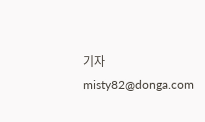기자 misty82@donga.com